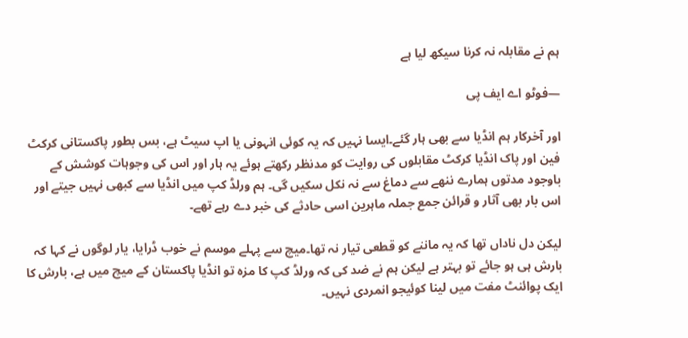ہم نے مقابلہ نہ کرنا سیکھ لیا ہے

—فوٹو اے ایف پی

اور آخرکار ہم انڈیا سے بھی ہار گئے۔ایسا نہیں کہ یہ کوئی انہونی یا اپ سیٹ ہے، بس بطور پاکستانی کرکٹ فین اور پاک انڈیا کرکٹ مقابلوں کی روایت کو مدنظر رکھتے ہوئے یہ ہار اور اس کی وجوہات کوشش کے باوجود مدتوں ہمارے ننھے سے دماغ سے نہ نکل سکیں گی۔ ہم ورلڈ کپ میں انڈیا سے کبھی نہیں جیتے اور اس بار بھی آثار و قرائن جمع جملہ ماہرین اسی حادثے کی خبر دے رہے تھے۔

لیکن دل ناداں تھا کہ یہ ماننے کو قطعی تیار نہ تھا۔میچ سے پہلے موسم نے خوب ڈرایا، یار لوگوں نے کہا کہ بارش ہی ہو جائے تو بہتر ہے لیکن ہم نے ضد کی کہ ورلڈ کپ کا مزہ تو انڈیا پاکستان کے میچ میں ہے، بارش کا ایک پوائنٹ مفت میں لینا کوئیجو انمردی نہیں۔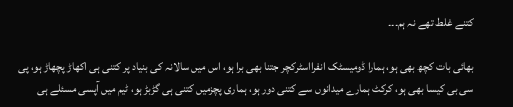کتنے غلط تھے نہ ہم۔۔۔

بھائی بات کچھ بھی ہو، ہمارا ڈومیسٹک انفرااسٹرکچر جتنا بھی برا ہو، اس میں سالانہ کی بنیاد پر کتنی ہی اکھاڑ پچھاڑ ہو، پی سی بی کیسا بھی ہو، کرکٹ ہمارے میدانوں سے کتنی دور ہو، ہماری پچزمیں کتنی ہی گڑبڑ ہو، ٹیم میں آپسی مسئلے ہی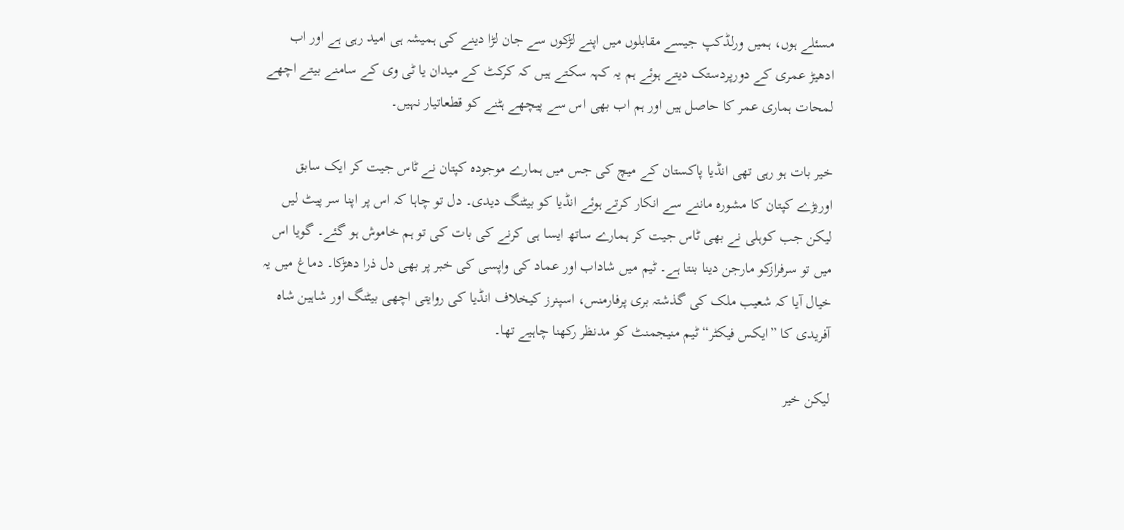مسئلے ہوں، ہمیں ورلڈکپ جیسے مقابلوں میں اپنے لڑکوں سے جان لڑا دینے کی ہمیشہ ہی امید رہی ہے اور اب ادھیڑ عمری کے دورپردستک دیتے ہوئے ہم یہ کہہ سکتے ہیں کہ کرکٹ کے میدان یا ٹی وی کے سامنے بیتے اچھے لمحات ہماری عمر کا حاصل ہیں اور ہم اب بھی اس سے پیچھے ہٹنے کو قطعاتیار نہیں۔

خیر بات ہو رہی تھی انڈیا پاکستان کے میچ کی جس میں ہمارے موجودہ کپتان نے ٹاس جیت کر ایک سابق اوربڑے کپتان کا مشورہ ماننے سے انکار کرتے ہوئے انڈیا کو بیٹنگ دیدی۔ دل تو چاہا کہ اس پر اپنا سر پیٹ لیں لیکن جب کوہلی نے بھی ٹاس جیت کر ہمارے ساتھ ایسا ہی کرنے کی بات کی تو ہم خاموش ہو گئے۔ گویا اس میں تو سرفرازکو مارجن دینا بنتا ہے۔ ٹیم میں شاداب اور عماد کی واپسی کی خبر پر بھی دل ذرا دھڑکا۔ دماغ میں یہ خیال آیا کہ شعیب ملک کی گذشتہ بری پرفارمنس، اسپنرز کیخلاف انڈیا کی روایتی اچھی بیٹنگ اور شاہین شاہ آفریدی کا ”ایکس فیکٹر“ٹیم منیجمنٹ کو مدنظر رکھنا چاہیے تھا۔

لیکن خیر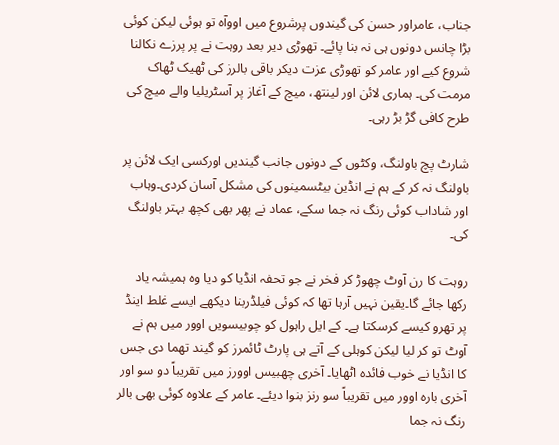جناب، عامراور حسن کی گیندوں پرشروع میں اووآہ تو ہوئی لیکن کوئی بڑا چانس دونوں ہی نہ بنا پائے۔ تھوڑی دیر بعد روہت نے پر پرزے نکالنا شروع کیے اور عامر کو تھوڑی عزت دیکر باقی بالرز کی ٹھیک ٹھاک مرمت کی۔ ہماری لائن اور لینتھ، میچ کے آغاز پر آسٹریلیا والے میچ کی طرح کافی گڑ بڑ رہی۔

شارٹ پچ باولنگ، وکٹوں کے دونوں جانب گیندیں اورکسی ایک لائن پر باولنگ نہ کر کے ہم نے انڈین بیٹسمینوں کی مشکل آسان کردی۔وہاب اور شاداب کوئی رنگ نہ جما سکے، عماد نے پھر بھی کچھ بہتر باولنگ کی۔

روہت کا رن آوٹ چھوڑ کر فخر نے جو تحفہ انڈیا کو دیا وہ ہمیشہ یاد رکھا جائے گا۔یقین نہیں آرہا تھا کہ کوئی فیلڈربنا دیکھے ایسے غلط اینڈ پر تھرو کیسے کرسکتا ہے۔ کے ایل راہول کو چوبیسویں اوور میں ہم نے آوٹ تو کر لیا لیکن کوہلی کے آتے ہی پارٹ ٹائمرز کو گیند تھما دی جس کا انڈیا نے خوب فائدہ اٹھایا۔ آخری چھبیس اوورز میں تقریباً دو سو اور آخری بارہ اوور میں تقریباً سو رنز بنوا دیئے۔ عامر کے علاوہ کوئی بھی بالر رنگ نہ جما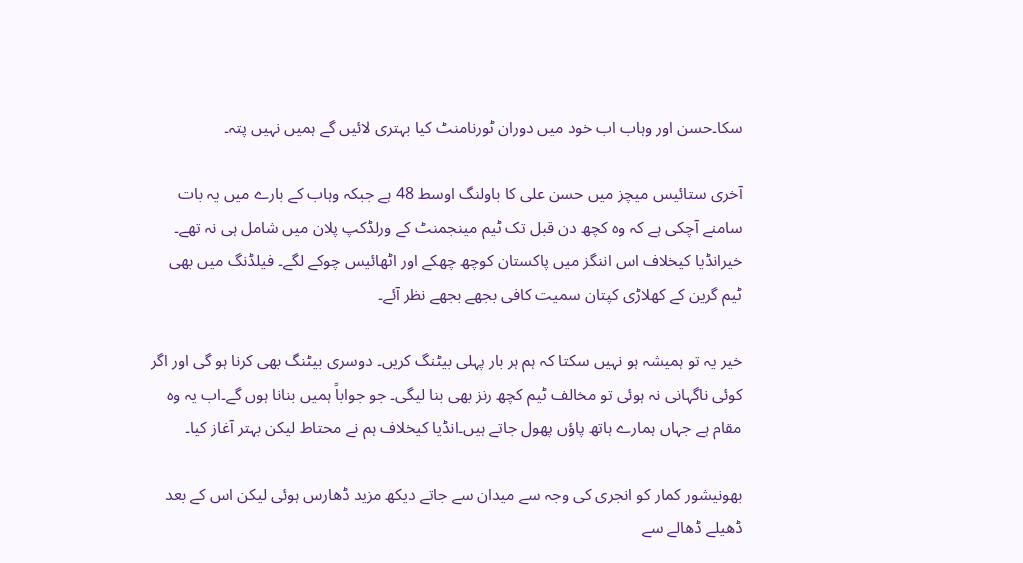سکا۔حسن اور وہاب اب خود میں دوران ٹورنامنٹ کیا بہتری لائیں گے ہمیں نہیں پتہ۔

آخری ستائیس میچز میں حسن علی کا باولنگ اوسط 48 ہے جبکہ وہاب کے بارے میں یہ بات سامنے آچکی ہے کہ وہ کچھ دن قبل تک ٹیم مینجمنٹ کے ورلڈکپ پلان میں شامل ہی نہ تھے۔ خیرانڈیا کیخلاف اس اننگز میں پاکستان کوچھ چھکے اور اٹھائیس چوکے لگے۔ فیلڈنگ میں بھی ٹیم گرین کے کھلاڑی کپتان سمیت کافی بجھے بجھے نظر آئے۔

خیر یہ تو ہمیشہ ہو نہیں سکتا کہ ہم ہر بار پہلی بیٹنگ کریں۔ دوسری بیٹنگ بھی کرنا ہو گی اور اگر کوئی ناگہانی نہ ہوئی تو مخالف ٹیم کچھ رنز بھی بنا لیگی۔ جو جواباً ہمیں بنانا ہوں گے۔اب یہ وہ مقام ہے جہاں ہمارے ہاتھ پاؤں پھول جاتے ہیں۔انڈیا کیخلاف ہم نے محتاط لیکن بہتر آغاز کیا۔

بھونیشور کمار کو انجری کی وجہ سے میدان سے جاتے دیکھ مزید ڈھارس ہوئی لیکن اس کے بعد ڈھیلے ڈھالے سے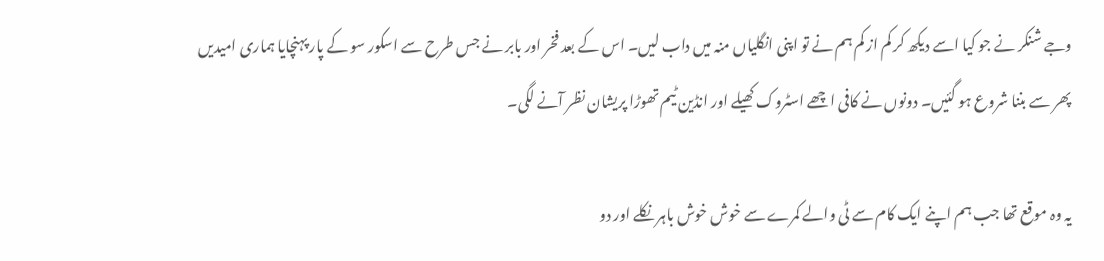وجے شنکر نے جو کیا اسے دیکھ کر کم از کم ہم نے تو اپنی انگلیاں منہ میں داب لیں۔ اس کے بعد فخر اور بابر نے جس طرح سے اسکور سو کے پار پہنچایا ہماری امیدیں پھر سے بننا شروع ہو گئیں۔ دونوں نے کافی اچھے اسٹروک کھیلے اور انڈین ٹیم تھوڑا پریشان نظر آنے لگی۔

یہ وہ موقع تھا جب ہم اپنے ایک کام سے ٹی والے کمرے سے خوش خوش باہر نکلے اور دو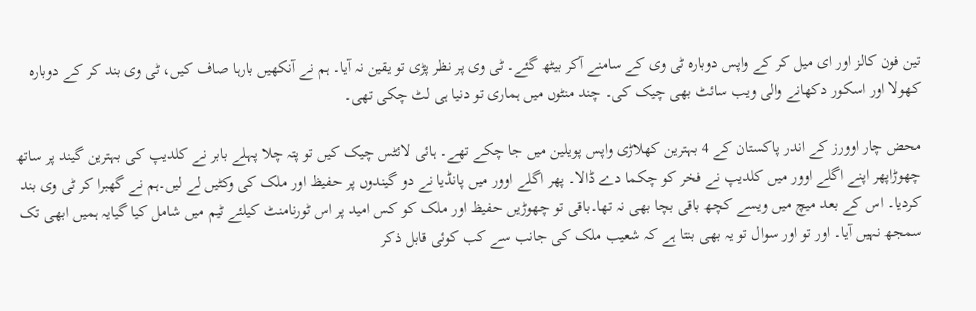تین فون کالز اور ای میل کر کے واپس دوبارہ ٹی وی کے سامنے آکر بیٹھ گئے۔ ٹی وی پر نظر پڑی تو یقین نہ آیا۔ ہم نے آنکھیں بارہا صاف کیں، ٹی وی بند کر کے دوبارہ کھولا اور اسکور دکھانے والی ویب سائٹ بھی چیک کی۔ چند منٹوں میں ہماری تو دنیا ہی لٹ چکی تھی۔

محض چار اوورز کے اندر پاکستان کے 4 بہترین کھلاڑی واپس پویلین میں جا چکے تھے۔ ہائی لائٹس چیک کیں تو پتہ چلا پہلے بابر نے کلدیپ کی بہترین گیند پر ساتھ چھوڑاپھر اپنے اگلے اوور میں کلدیپ نے فخر کو چکما دے ڈالا۔ پھر اگلے اوور میں پانڈیا نے دو گیندوں پر حفیظ اور ملک کی وکٹیں لے لیں۔ہم نے گھبرا کر ٹی وی بند کردیا۔ اس کے بعد میچ میں ویسے کچھ باقی بچا بھی نہ تھا۔باقی تو چھوڑیں حفیظ اور ملک کو کس امید پر اس ٹورنامنٹ کیلئے ٹیم میں شامل کیا گیایہ ہمیں ابھی تک سمجھ نہیں آیا۔ اور تو اور سوال تو یہ بھی بنتا ہے کہ شعیب ملک کی جانب سے کب کوئی قابل ذکر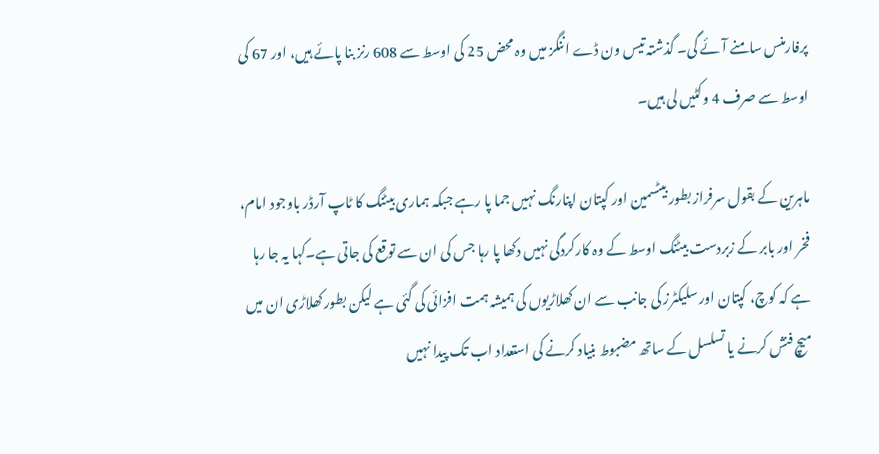پرفارمنس سامنے آئے گی۔ گذشتہ تیس ون ڈے اننگز میں وہ محض 25 کی اوسط سے 608 رنز بنا پائے ہیں، اور 67 کی اوسط سے صرف 4 وکٹیں لی ہیں۔

ماہرین کے بقول سرفراز بطور بیٹسمین اور کپتان اپنارنگ نہیں جما پا رہے جبکہ ہماری بیٹنگ کا ٹاپ آرڈر باوجود امام، فخر اور بابر کے زبردست بیٹنگ اوسط کے وہ کارکردگی نہیں دکھا پا رہا جس کی ان سے توقع کی جاتی ہے۔کہا یہ جا رہا ہے کہ کوچ، کپتان اور سلیکٹرز کی جانب سے ان کھلاڑیوں کی ہمیشہ ہمت افزائی کی گئی ہے لیکن بطور کھلاڑی ان میں میچ فنش کرنے یا تسلسل کے ساتھ مضبوط بنیاد کرنے کی استعداد اب تک پیدا نہیں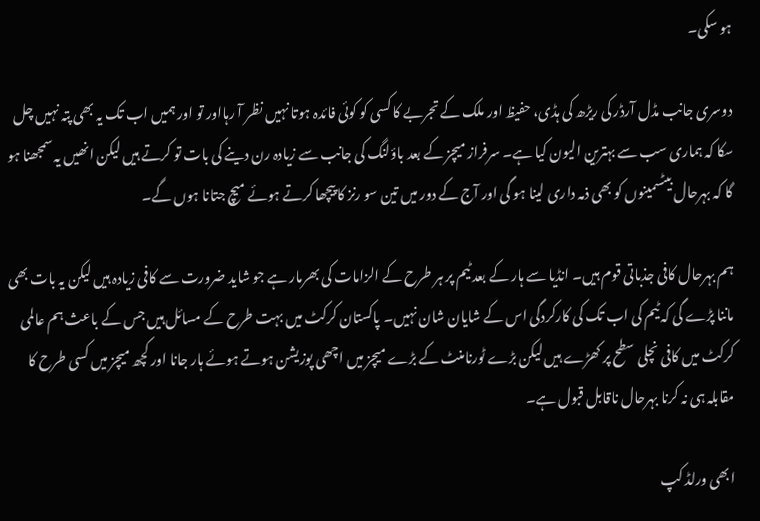ہو سکی۔

دوسری جانب مڈل آرڈر کی ریڑھ کی ہڈی، حفیظ اور ملک کے تجربے کا کسی کو کوئی فائدہ ہوتا نہیں نظر آ رہااور تو اور ہمیں اب تک یہ بھی پتہ نہیں چل سکا کہ ہماری سب سے بہترین الیون کیا ہے۔ سرفراز میچز کے بعد باؤلنگ کی جانب سے زیادہ رن دینے کی بات تو کرتے ہیں لیکن انھیں یہ سمجھنا ہو گا کہ بہرحال بیٹسمینوں کو بھی ذمہ داری لینا ہو گی اور آج کے دور میں تین سو رنز کا پیچھا کرتے ہوئے میچ جتانا ہوں گے۔

ہم بہرحال کافی جذباتی قوم ہیں۔ انڈیا سے ہار کے بعد ٹیم پر ہر طرح کے الزامات کی بھرمار ہے جو شاید ضرورت سے کافی زیادہ ہیں لیکن یہ بات بھی ماننا پڑے گی کہ ٹیم کی اب تک کی کارکردگی اس کے شایان شان نہیں۔ پاکستان کرکٹ میں بہت طرح کے مسائل ہیں جس کے باعث ہم عالمی کرکٹ میں کافی نچلی سطح پر کھڑے ہیں لیکن بڑے ٹورنامنٹ کے بڑے میچز میں اچھی پوزیشن ہوتے ہوئے ہار جانا اور کچھ میچز میں کسی طرح کا مقابلہ ہی نہ کرنا بہرحال ناقابل قبول ہے۔

ابھی ورلڈ کپ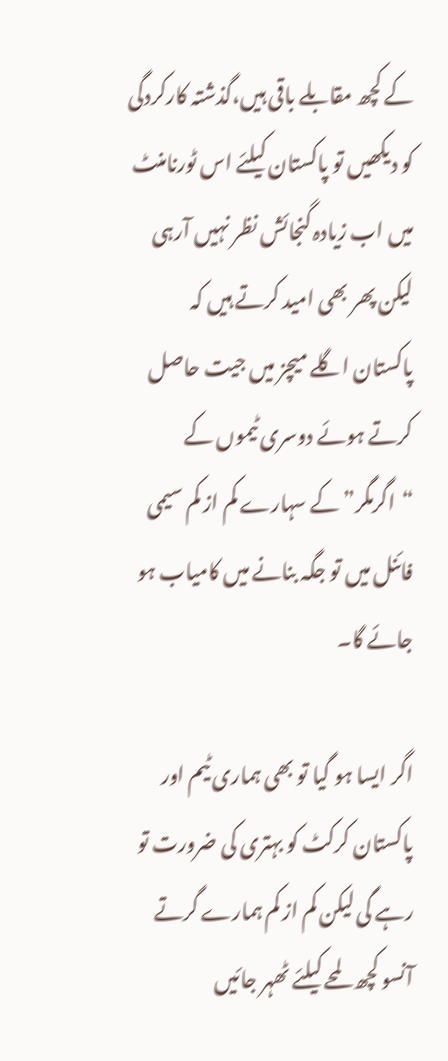کے کچھ مقابلے باقی ہیں،گذشتہ کارکردگی کو دیکھیں تو پاکستان کیلئے اس ٹورنامنٹ میں اب زیادہ گنجائش نظر نہیں آرہی لیکن پھر بھی امید کرتے ہیں کہ پاکستان اگلے میچز میں جیت حاصل کرتے ہوئے دوسری ٹیموں کے “اگرمگر” کے سہارے کم از کم سیمی فائنل میں تو جگہ بنانے میں کامیاب ہو جائے گا۔

اگر ایسا ہو گیا تو بھی ہماری ٹیم اور پاکستان کرکٹ کو بہتری کی ضرورت تو رہے گی لیکن کم از کم ہمارے گرتے آنسو کچھ لمحے کیلئے ٹھہر جائیں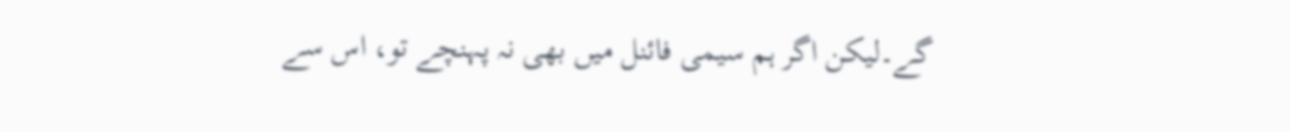گے۔لیکن اگر ہم سیمی فائنل میں بھی نہ پہنچے تو، اس سے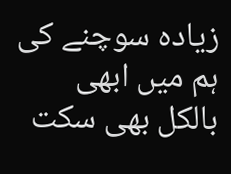زیادہ سوچنے کی ہم میں ابھی بالکل بھی سکت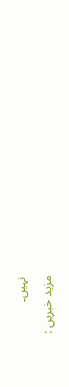نہیں۔

مزید خبریں :